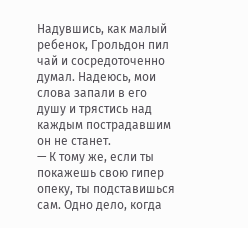Надувшись, как малый ребенок, Грольдон пил чай и сосредоточенно думал. Надеюсь, мои слова запали в его душу и трястись над каждым пострадавшим он не станет.
— К тому же, если ты покажешь свою гипер опеку, ты подставишься сам. Одно дело, когда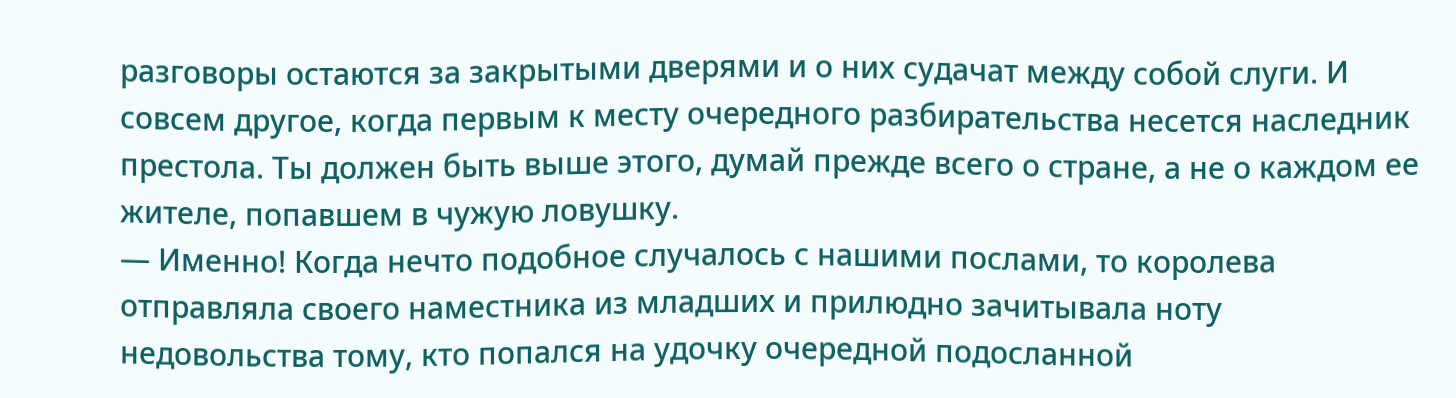разговоры остаются за закрытыми дверями и о них судачат между собой слуги. И совсем другое, когда первым к месту очередного разбирательства несется наследник престола. Ты должен быть выше этого, думай прежде всего о стране, а не о каждом ее жителе, попавшем в чужую ловушку.
— Именно! Когда нечто подобное случалось с нашими послами, то королева отправляла своего наместника из младших и прилюдно зачитывала ноту недовольства тому, кто попался на удочку очередной подосланной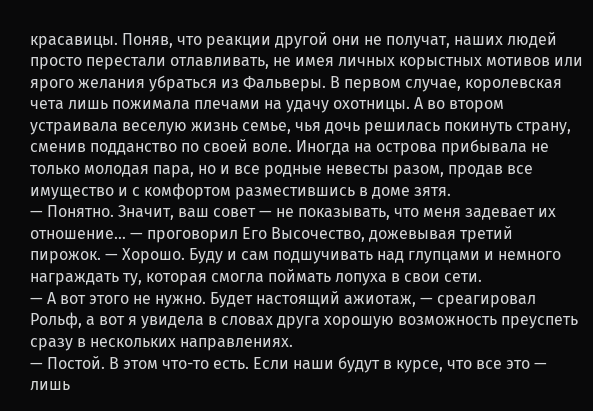красавицы. Поняв, что реакции другой они не получат, наших людей просто перестали отлавливать, не имея личных корыстных мотивов или ярого желания убраться из Фальверы. В первом случае, королевская чета лишь пожимала плечами на удачу охотницы. А во втором устраивала веселую жизнь семье, чья дочь решилась покинуть страну, сменив подданство по своей воле. Иногда на острова прибывала не только молодая пара, но и все родные невесты разом, продав все имущество и с комфортом разместившись в доме зятя.
— Понятно. Значит, ваш совет — не показывать, что меня задевает их отношение… — проговорил Его Высочество, дожевывая третий пирожок. — Хорошо. Буду и сам подшучивать над глупцами и немного награждать ту, которая смогла поймать лопуха в свои сети.
— А вот этого не нужно. Будет настоящий ажиотаж, — среагировал Рольф, а вот я увидела в словах друга хорошую возможность преуспеть сразу в нескольких направлениях.
— Постой. В этом что-то есть. Если наши будут в курсе, что все это — лишь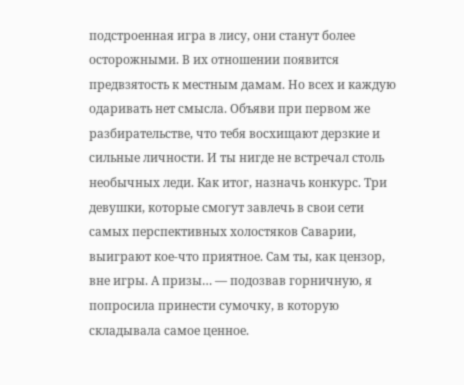подстроенная игра в лису, они станут более осторожными. В их отношении появится предвзятость к местным дамам. Но всех и каждую одаривать нет смысла. Объяви при первом же разбирательстве, что тебя восхищают дерзкие и сильные личности. И ты нигде не встречал столь необычных леди. Как итог, назначь конкурс. Три девушки, которые смогут завлечь в свои сети самых перспективных холостяков Саварии, выиграют кое-что приятное. Сам ты, как цензор, вне игры. А призы… — подозвав горничную, я попросила принести сумочку, в которую складывала самое ценное.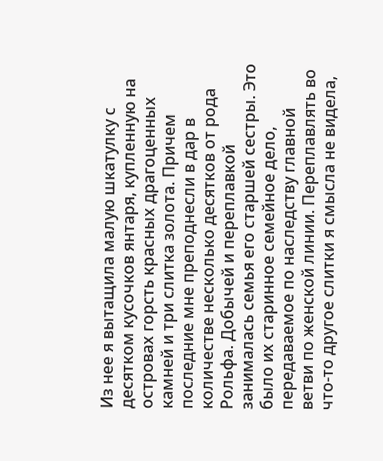Из нее я вытащила малую шкатулку с десятком кусочков янтаря, купленную на островах горсть красных драгоценных камней и три слитка золота. Причем последние мне преподнесли в дар в количестве несколько десятков от рода Рольфа. Добычей и переплавкой занималась семья его старшей сестры. Это было их старинное семейное дело, передаваемое по наследству главной ветви по женской линии. Переплавлять во что-то другое слитки я смысла не видела,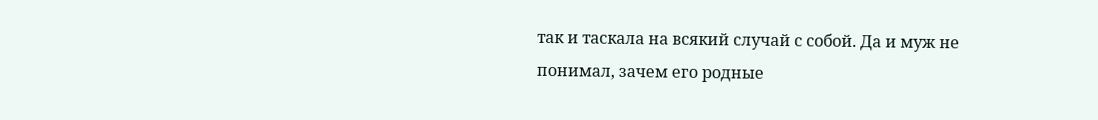так и таскала на всякий случай с собой. Да и муж не понимал, зачем его родные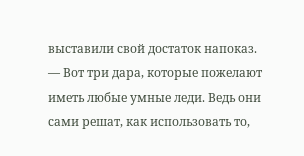выставили свой достаток напоказ.
— Вот три дара, которые пожелают иметь любые умные леди. Ведь они сами решат, как использовать то,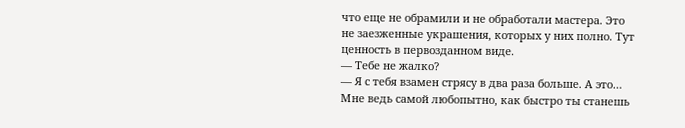что еще не обрамили и не обработали мастера. Это не заезженные украшения, которых у них полно. Тут ценность в первозданном виде.
— Тебе не жалко?
— Я с тебя взамен стрясу в два раза больше. А это… Мне ведь самой любопытно, как быстро ты станешь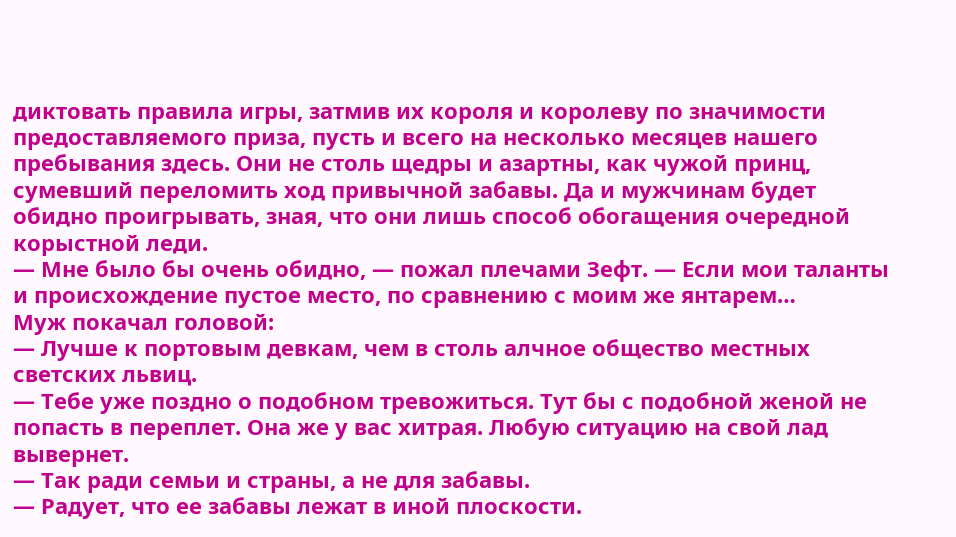диктовать правила игры, затмив их короля и королеву по значимости предоставляемого приза, пусть и всего на несколько месяцев нашего пребывания здесь. Они не столь щедры и азартны, как чужой принц, сумевший переломить ход привычной забавы. Да и мужчинам будет обидно проигрывать, зная, что они лишь способ обогащения очередной корыстной леди.
— Мне было бы очень обидно, — пожал плечами Зефт. — Если мои таланты и происхождение пустое место, по сравнению с моим же янтарем…
Муж покачал головой:
— Лучше к портовым девкам, чем в столь алчное общество местных светских львиц.
— Тебе уже поздно о подобном тревожиться. Тут бы с подобной женой не попасть в переплет. Она же у вас хитрая. Любую ситуацию на свой лад вывернет.
— Так ради семьи и страны, а не для забавы.
— Радует, что ее забавы лежат в иной плоскости.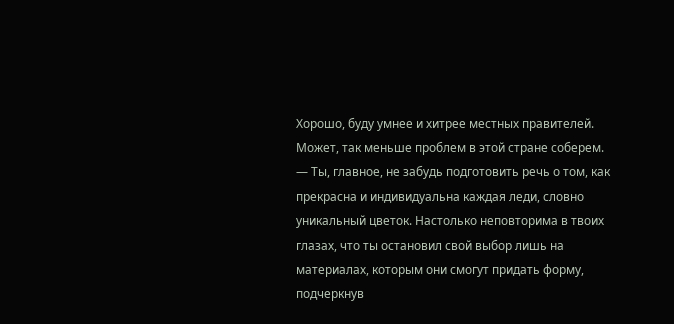Хорошо, буду умнее и хитрее местных правителей. Может, так меньше проблем в этой стране соберем.
— Ты, главное, не забудь подготовить речь о том, как прекрасна и индивидуальна каждая леди, словно уникальный цветок. Настолько неповторима в твоих глазах, что ты остановил свой выбор лишь на материалах, которым они смогут придать форму, подчеркнув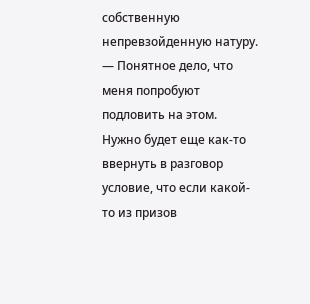собственную непревзойденную натуру.
— Понятное дело, что меня попробуют подловить на этом. Нужно будет еще как-то ввернуть в разговор условие, что если какой-то из призов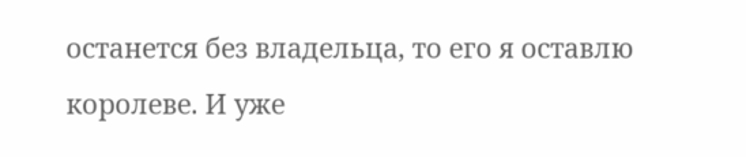останется без владельца, то его я оставлю королеве. И уже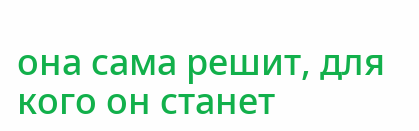она сама решит, для кого он станет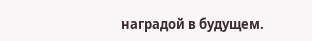наградой в будущем.